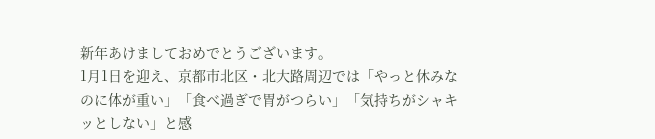新年あけましておめでとうございます。
1月1日を迎え、京都市北区・北大路周辺では「やっと休みなのに体が重い」「食べ過ぎで胃がつらい」「気持ちがシャキッとしない」と感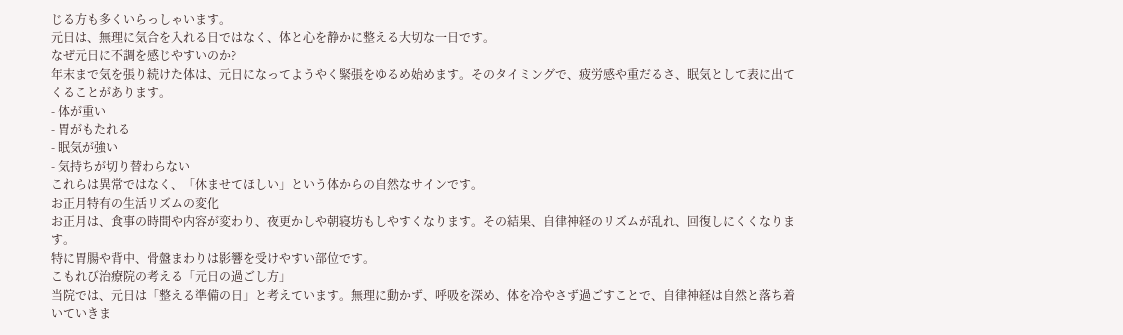じる方も多くいらっしゃいます。
元日は、無理に気合を入れる日ではなく、体と心を静かに整える大切な一日です。
なぜ元日に不調を感じやすいのか?
年末まで気を張り続けた体は、元日になってようやく緊張をゆるめ始めます。そのタイミングで、疲労感や重だるさ、眠気として表に出てくることがあります。
- 体が重い
- 胃がもたれる
- 眠気が強い
- 気持ちが切り替わらない
これらは異常ではなく、「休ませてほしい」という体からの自然なサインです。
お正月特有の生活リズムの変化
お正月は、食事の時間や内容が変わり、夜更かしや朝寝坊もしやすくなります。その結果、自律神経のリズムが乱れ、回復しにくくなります。
特に胃腸や背中、骨盤まわりは影響を受けやすい部位です。
こもれび治療院の考える「元日の過ごし方」
当院では、元日は「整える準備の日」と考えています。無理に動かず、呼吸を深め、体を冷やさず過ごすことで、自律神経は自然と落ち着いていきま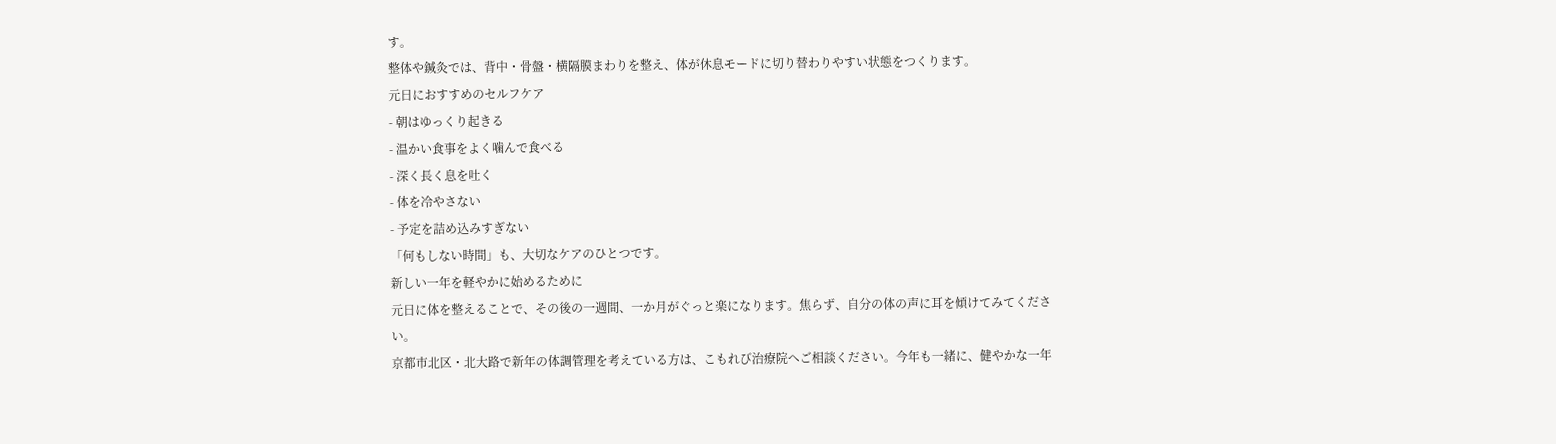す。
整体や鍼灸では、背中・骨盤・横隔膜まわりを整え、体が休息モードに切り替わりやすい状態をつくります。
元日におすすめのセルフケア
- 朝はゆっくり起きる
- 温かい食事をよく噛んで食べる
- 深く長く息を吐く
- 体を冷やさない
- 予定を詰め込みすぎない
「何もしない時間」も、大切なケアのひとつです。
新しい一年を軽やかに始めるために
元日に体を整えることで、その後の一週間、一か月がぐっと楽になります。焦らず、自分の体の声に耳を傾けてみてください。
京都市北区・北大路で新年の体調管理を考えている方は、こもれび治療院へご相談ください。今年も一緒に、健やかな一年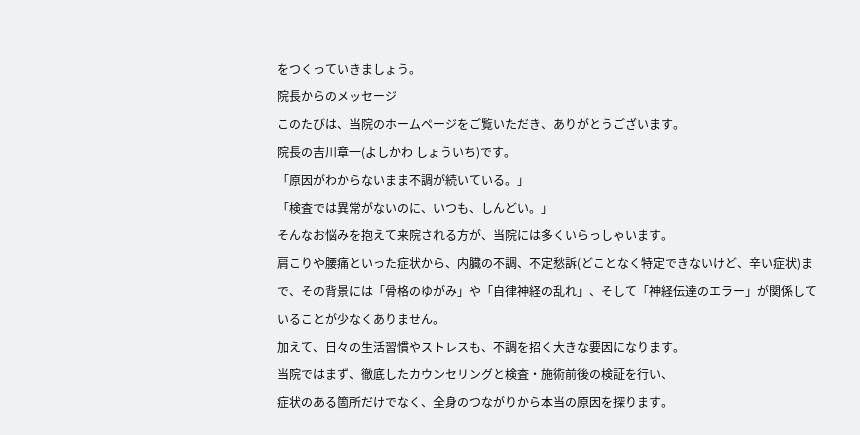をつくっていきましょう。
院長からのメッセージ
このたびは、当院のホームページをご覧いただき、ありがとうございます。
院長の吉川章一(よしかわ しょういち)です。
「原因がわからないまま不調が続いている。」
「検査では異常がないのに、いつも、しんどい。」
そんなお悩みを抱えて来院される方が、当院には多くいらっしゃいます。
肩こりや腰痛といった症状から、内臓の不調、不定愁訴(どことなく特定できないけど、辛い症状)まで、その背景には「骨格のゆがみ」や「自律神経の乱れ」、そして「神経伝達のエラー」が関係していることが少なくありません。
加えて、日々の生活習慣やストレスも、不調を招く大きな要因になります。
当院ではまず、徹底したカウンセリングと検査・施術前後の検証を行い、
症状のある箇所だけでなく、全身のつながりから本当の原因を探ります。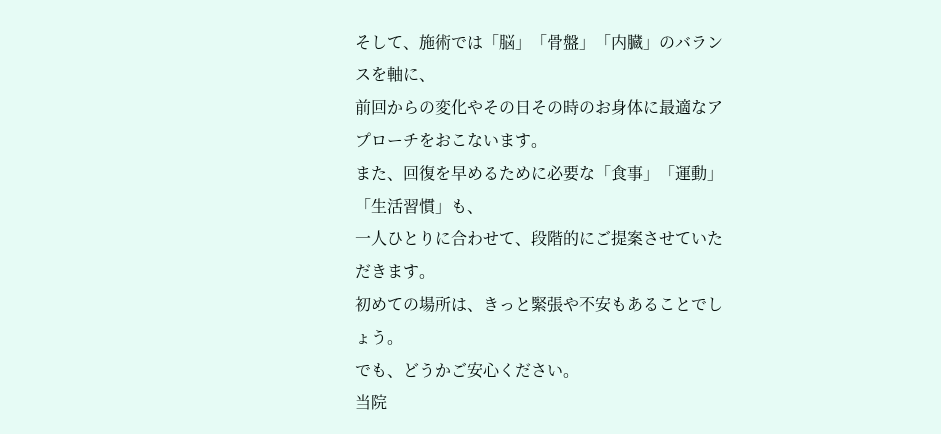そして、施術では「脳」「骨盤」「内臓」のバランスを軸に、
前回からの変化やその日その時のお身体に最適なアプローチをおこないます。
また、回復を早めるために必要な「食事」「運動」「生活習慣」も、
一人ひとりに合わせて、段階的にご提案させていただきます。
初めての場所は、きっと緊張や不安もあることでしょう。
でも、どうかご安心ください。
当院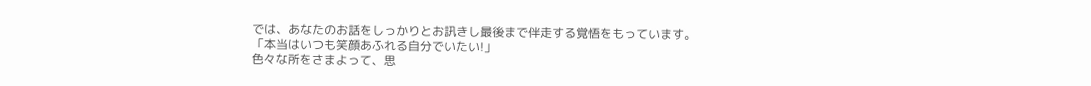では、あなたのお話をしっかりとお訊きし最後まで伴走する覚悟をもっています。
「本当はいつも笑顔あふれる自分でいたい!」
色々な所をさまよって、思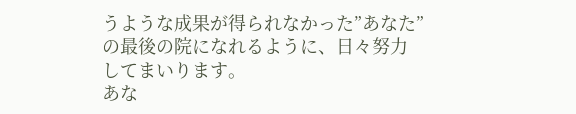うような成果が得られなかった”あなた”の最後の院になれるように、日々努力してまいります。
あな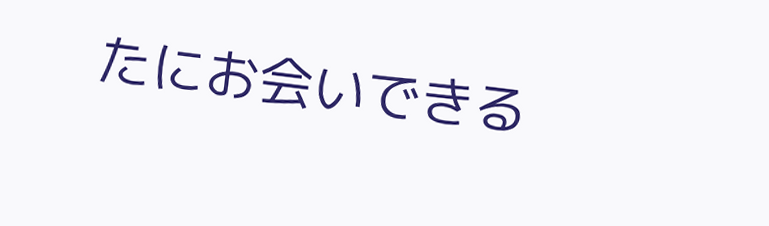たにお会いできる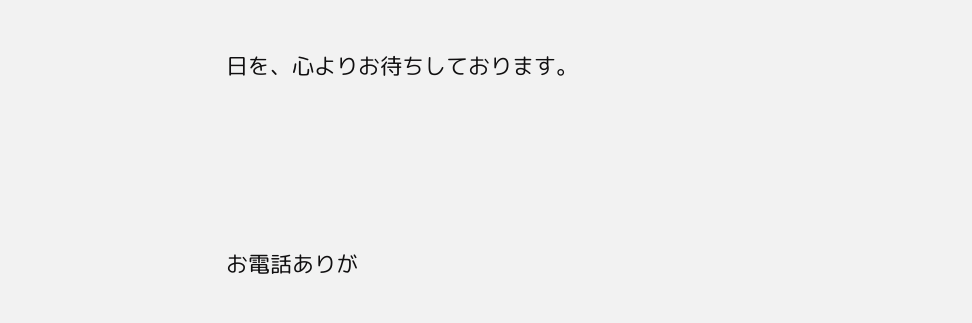日を、心よりお待ちしております。





お電話ありが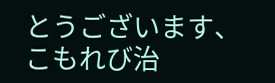とうございます、
こもれび治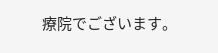療院でございます。